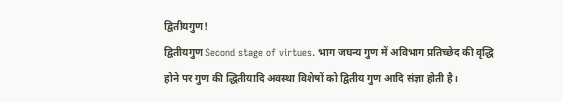द्वितीयगुण!
द्वितीयगुण Second stage of virtues. भाग जघन्य गुण में अविभाग प्रतिच्छेद की वृद्धि होने पर गुण की द्धितीयादि अवस्था विशेषों को द्वितीय गुण आदि संज्ञा होती है।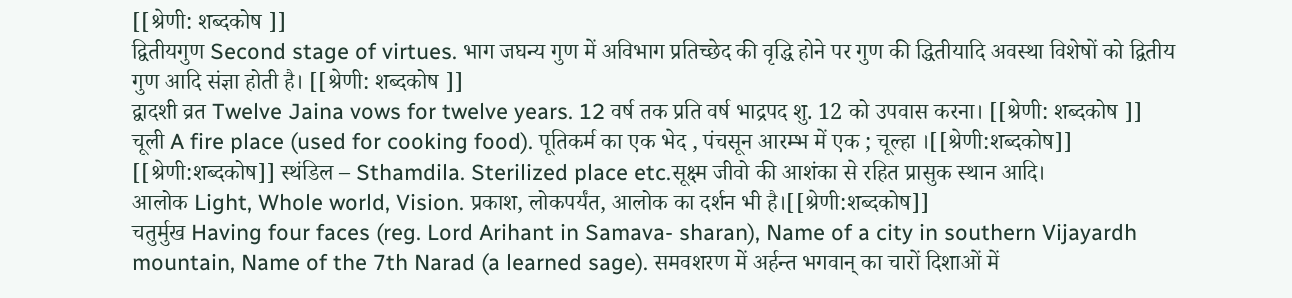[[श्रेणी: शब्दकोष ]]
द्वितीयगुण Second stage of virtues. भाग जघन्य गुण में अविभाग प्रतिच्छेद की वृद्धि होने पर गुण की द्धितीयादि अवस्था विशेषों को द्वितीय गुण आदि संज्ञा होती है। [[श्रेणी: शब्दकोष ]]
द्वादशी व्रत Twelve Jaina vows for twelve years. 12 वर्ष तक प्रति वर्ष भाद्रपद शु. 12 को उपवास करना। [[श्रेणी: शब्दकोष ]]
चूली A fire place (used for cooking food). पूतिकर्म का एक भेद , पंचसून आरम्भ में एक ; चूल्हा ।[[श्रेणी:शब्दकोष]]
[[श्रेणी:शब्दकोष]] स्थंडिल – Sthamdila. Sterilized place etc.सूक्ष्म जीवो की आशंका से रहित प्रासुक स्थान आदि।
आलोक Light, Whole world, Vision. प्रकाश, लोकपर्यंत, आलोक का दर्शन भी है।[[श्रेणी:शब्दकोष]]
चतुर्मुख Having four faces (reg. Lord Arihant in Samava- sharan), Name of a city in southern Vijayardh mountain, Name of the 7th Narad (a learned sage). समवशरण में अर्हन्त भगवान् का चारों दिशाओं में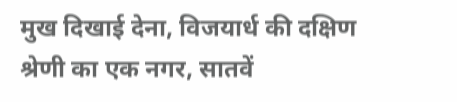मुख दिखाई देना, विजयार्ध की दक्षिण श्रेणी का एक नगर, सातवें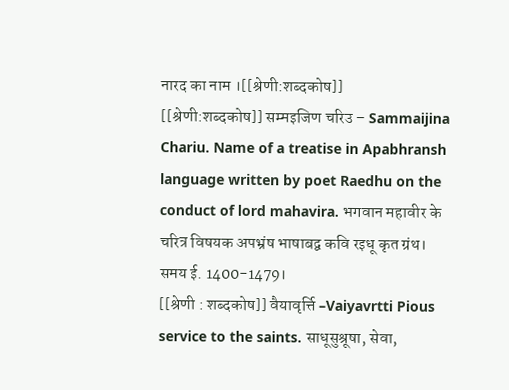नारद का नाम ।[[श्रेणी:शब्दकोष]]
[[श्रेणी:शब्दकोष]] सम्मइजिण चरिउ – Sammaijina Chariu. Name of a treatise in Apabhransh language written by poet Raedhu on the conduct of lord mahavira. भगवान महावीर के चरित्र विषयक अपभ्रंष भाषाबद्व कवि रइधू कृत ग्रंथ। समय ई. 1400-1479।
[[श्रेणी : शब्दकोष]] वैयावृर्त्ति –Vaiyavrtti Pious service to the saints. साधूसुश्रूषा, सेवा,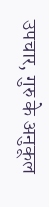उपचार, गुरु के अनुकूल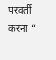परवर्ती करना “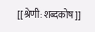[[श्रेणी:शब्दकोष]]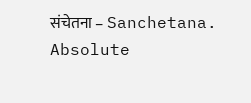संचेतना – Sanchetana. Absolute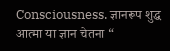Consciousness. ज्ञानरूप शुद्ध आत्मा या ज्ञान चेतना “